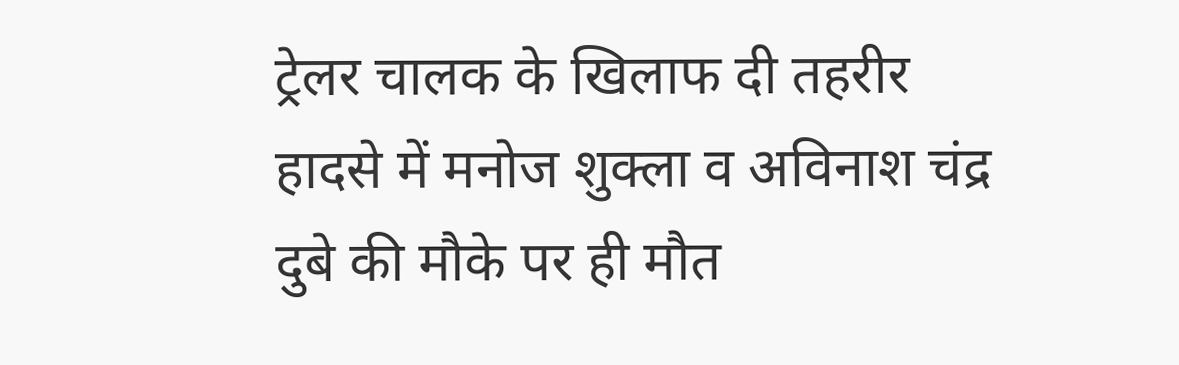ट्रेलर चालक के खिलाफ दी तहरीर
हादसे में मनोज शुक्ला व अविनाश चंद्र दुबे की मौके पर ही मौत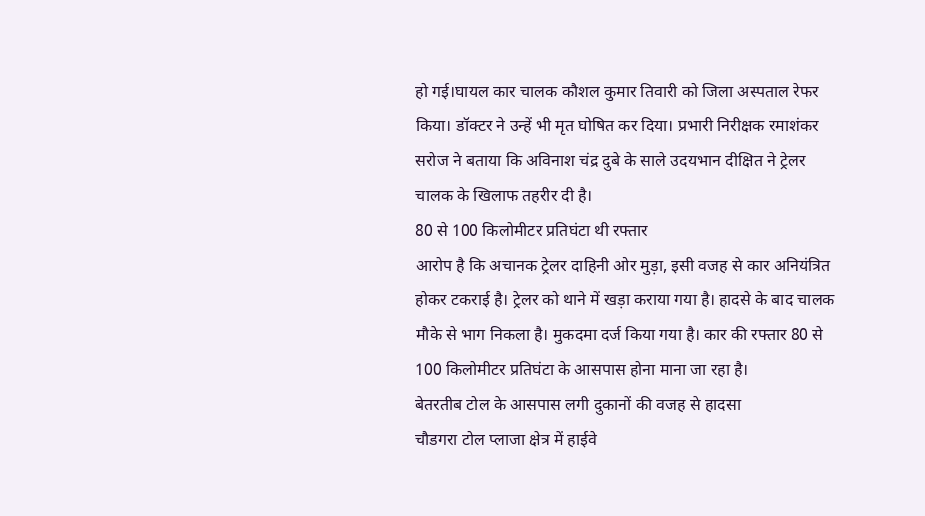हो गई।घायल कार चालक कौशल कुमार तिवारी को जिला अस्पताल रेफर किया। डॉक्टर ने उन्हें भी मृत घोषित कर दिया। प्रभारी निरीक्षक रमाशंकर सरोज ने बताया कि अविनाश चंद्र दुबे के साले उदयभान दीक्षित ने ट्रेलर चालक के खिलाफ तहरीर दी है।
80 से 100 किलोमीटर प्रतिघंटा थी रफ्तार
आरोप है कि अचानक ट्रेलर दाहिनी ओर मुड़ा, इसी वजह से कार अनियंत्रित होकर टकराई है। ट्रेलर को थाने में खड़ा कराया गया है। हादसे के बाद चालक मौके से भाग निकला है। मुकदमा दर्ज किया गया है। कार की रफ्तार 80 से 100 किलोमीटर प्रतिघंटा के आसपास होना माना जा रहा है।
बेतरतीब टोल के आसपास लगी दुकानों की वजह से हादसा
चौडगरा टोल प्लाजा क्षेत्र में हाईवे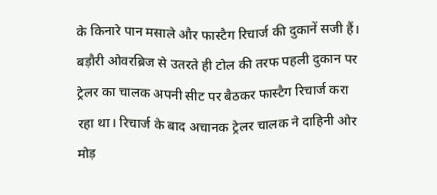के किनारे पान मसाले और फास्टैग रिचार्ज की दुकानें सजी हैं। बड़ौरी ओवरब्रिज से उतरते ही टोल की तरफ पहली दुकान पर ट्रेलर का चालक अपनी सीट पर बैठकर फास्टैग रिचार्ज करा रहा था। रिचार्ज के बाद अचानक ट्रेलर चालक ने दाहिनी ओर मोड़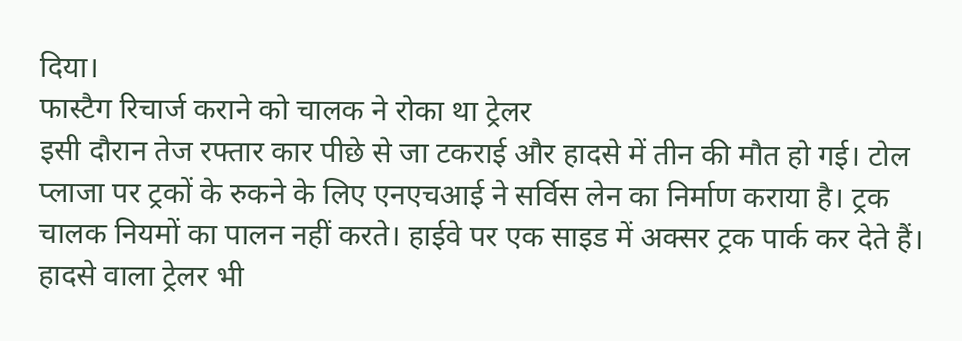दिया।
फास्टैग रिचार्ज कराने को चालक ने रोका था ट्रेलर
इसी दौरान तेज रफ्तार कार पीछे से जा टकराई और हादसे में तीन की मौत हो गई। टोल प्लाजा पर ट्रकों के रुकने के लिए एनएचआई ने सर्विस लेन का निर्माण कराया है। ट्रक चालक नियमों का पालन नहीं करते। हाईवे पर एक साइड में अक्सर ट्रक पार्क कर देते हैं। हादसे वाला ट्रेलर भी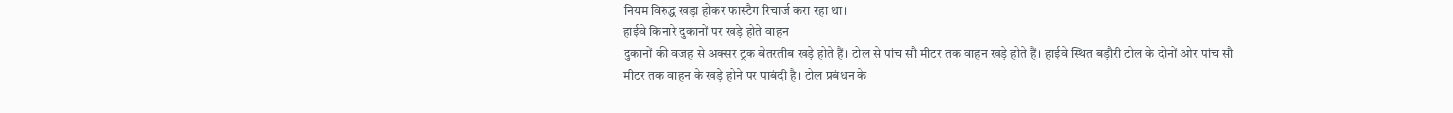नियम विरुद्ध खड़ा होकर फास्टैग रिचार्ज करा रहा था।
हाईवे किनारे दुकानों पर खड़े होते वाहन
दुकानों की वजह से अक्सर ट्रक बेतरतीब खड़े होते हैं। टोल से पांच सौ मीटर तक वाहन खड़े होते हैं। हाईवे स्थित बड़ौरी टोल के दोनों ओर पांच सौ मीटर तक वाहन के खड़े होने पर पाबंदी है। टोल प्रबंधन के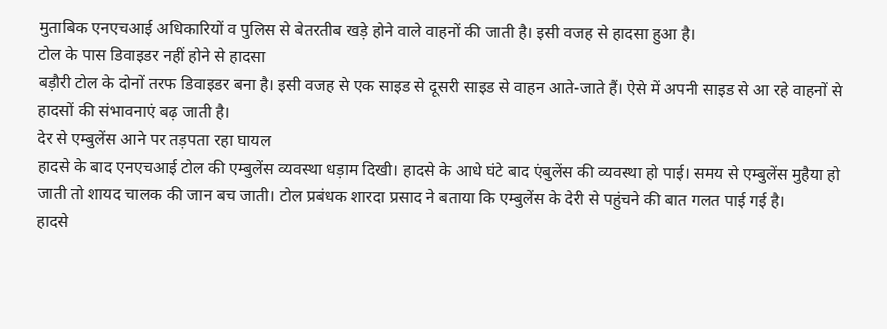मुताबिक एनएचआई अधिकारियों व पुलिस से बेतरतीब खड़े होने वाले वाहनों की जाती है। इसी वजह से हादसा हुआ है।
टोल के पास डिवाइडर नहीं होने से हादसा
बड़ौरी टोल के दोनों तरफ डिवाइडर बना है। इसी वजह से एक साइड से दूसरी साइड से वाहन आते-जाते हैं। ऐसे में अपनी साइड से आ रहे वाहनों से हादसों की संभावनाएं बढ़ जाती है।
देर से एम्बुलेंस आने पर तड़पता रहा घायल
हादसे के बाद एनएचआई टोल की एम्बुलेंस व्यवस्था धड़ाम दिखी। हादसे के आधे घंटे बाद एंबुलेंस की व्यवस्था हो पाई। समय से एम्बुलेंस मुहैया हो जाती तो शायद चालक की जान बच जाती। टोल प्रबंधक शारदा प्रसाद ने बताया कि एम्बुलेंस के देरी से पहुंचने की बात गलत पाई गई है।
हादसे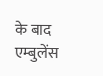के बाद एम्बुलेंस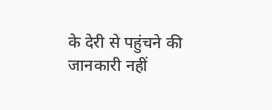के देरी से पहुंचने की जानकारी नहीं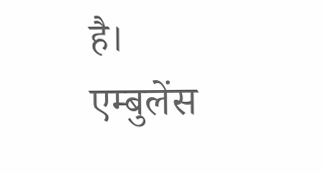है। एम्बुलेंस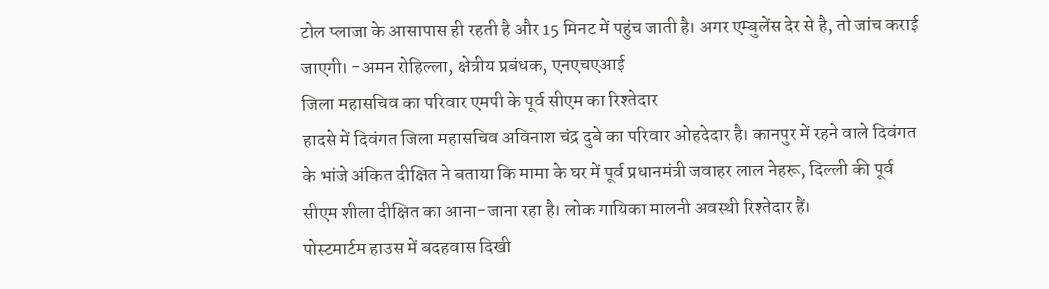टोल प्लाजा के आसापास ही रहती है और 15 मिनट में पहुंच जाती है। अगर एम्बुलेंस देर से है, तो जांच कराई जाएगी। -अमन रोहिल्ला, क्षेत्रीय प्रबंधक, एनएचएआई
जिला महासचिव का परिवार एमपी के पूर्व सीएम का रिश्तेदार
हादसे में दिवंगत जिला महासचिव अविनाश चंद्र दुबे का परिवार ओहदेदार है। कानपुर में रहने वाले दिवंगत के भांजे अंकित दीक्षित ने बताया कि मामा के घर में पूर्व प्रधानमंत्री जवाहर लाल नेहरू, दिल्ली की पूर्व सीएम शीला दीक्षित का आना-जाना रहा है। लोक गायिका मालनी अवस्थी रिश्तेदार हैं।
पोस्टमार्टम हाउस में बदहवास दिखी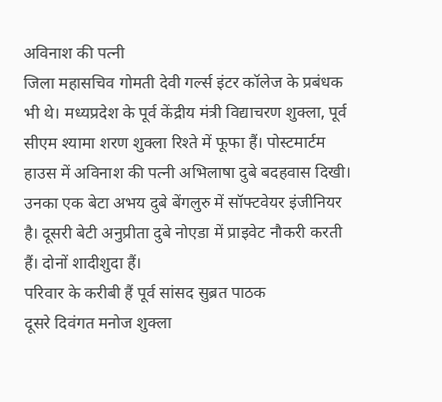अविनाश की पत्नी
जिला महासचिव गोमती देवी गर्ल्स इंटर कॉलेज के प्रबंधक भी थे। मध्यप्रदेश के पूर्व केंद्रीय मंत्री विद्याचरण शुक्ला, पूर्व सीएम श्यामा शरण शुक्ला रिश्ते में फूफा हैं। पोस्टमार्टम हाउस में अविनाश की पत्नी अभिलाषा दुबे बदहवास दिखी। उनका एक बेटा अभय दुबे बेंगलुरु में सॉफ्टवेयर इंजीनियर है। दूसरी बेटी अनुप्रीता दुबे नोएडा में प्राइवेट नौकरी करती हैं। दोनों शादीशुदा हैं।
परिवार के करीबी हैं पूर्व सांसद सुब्रत पाठक
दूसरे दिवंगत मनोज शुक्ला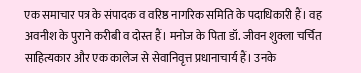एक समाचार पत्र के संपादक व वरिष्ठ नागरिक समिति के पदाधिकारी हैं। वह अवनीश के पुराने करीबी व दोस्त हैं। मनोज के पिता डॉ. जीवन शुक्ला चर्चित साहित्यकार और एक कालेज से सेवानिवृत्त प्रधानाचार्य हैं। उनके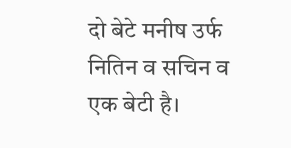दो बेटे मनीष उर्फ नितिन व सचिन व एक बेटी है।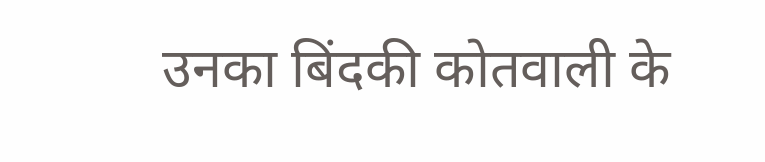उनका बिंदकी कोतवाली के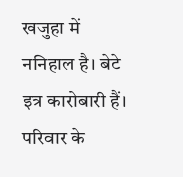खजुहा में ननिहाल है। बेटे इत्र कारोबारी हैं। परिवार के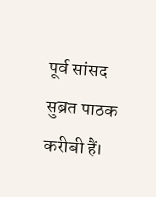पूर्व सांसद सुब्रत पाठक करीबी हैं।